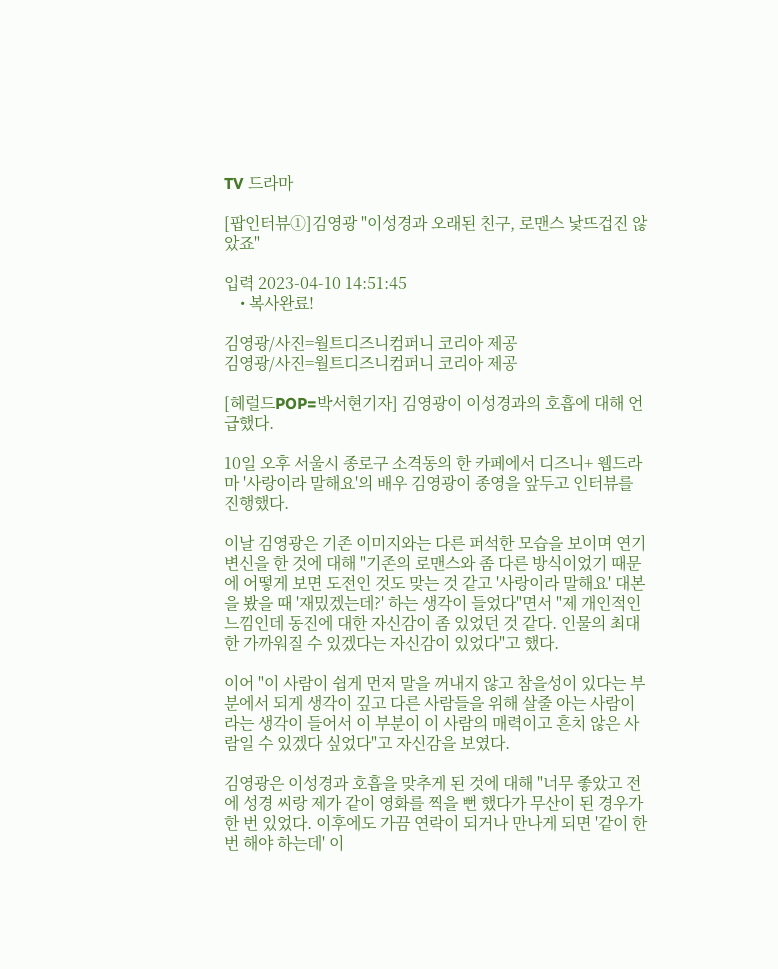TV 드라마

[팝인터뷰①]김영광 "이성경과 오래된 친구, 로맨스 낯뜨겁진 않았죠"

입력 2023-04-10 14:51:45
    • 복사완료!

김영광/사진=월트디즈니컴퍼니 코리아 제공
김영광/사진=월트디즈니컴퍼니 코리아 제공

[헤럴드POP=박서현기자] 김영광이 이성경과의 호흡에 대해 언급했다.

10일 오후 서울시 종로구 소격동의 한 카페에서 디즈니+ 웹드라마 '사랑이라 말해요'의 배우 김영광이 종영을 앞두고 인터뷰를 진행했다.

이날 김영광은 기존 이미지와는 다른 퍼석한 모습을 보이며 연기 변신을 한 것에 대해 "기존의 로맨스와 좀 다른 방식이었기 때문에 어떻게 보면 도전인 것도 맞는 것 같고 '사랑이라 말해요' 대본을 봤을 때 '재밌겠는데?' 하는 생각이 들었다"면서 "제 개인적인 느낌인데 동진에 대한 자신감이 좀 있었던 것 같다. 인물의 최대한 가까워질 수 있겠다는 자신감이 있었다"고 했다.

이어 "이 사람이 쉽게 먼저 말을 꺼내지 않고 참을성이 있다는 부분에서 되게 생각이 깊고 다른 사람들을 위해 살줄 아는 사람이라는 생각이 들어서 이 부분이 이 사람의 매력이고 흔치 않은 사람일 수 있겠다 싶었다"고 자신감을 보였다.

김영광은 이성경과 호흡을 맞추게 된 것에 대해 "너무 좋았고 전에 성경 씨랑 제가 같이 영화를 찍을 뻔 했다가 무산이 된 경우가 한 번 있었다. 이후에도 가끔 연락이 되거나 만나게 되면 '같이 한 번 해야 하는데' 이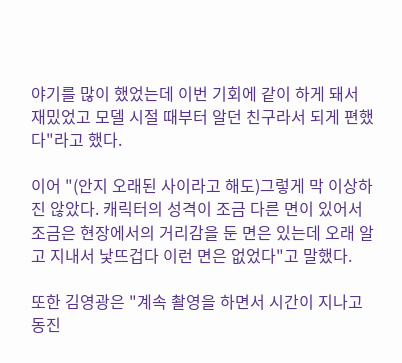야기를 많이 했었는데 이번 기회에 같이 하게 돼서 재밌었고 모델 시절 때부터 알던 친구라서 되게 편했다"라고 했다.

이어 "(안지 오래된 사이라고 해도)그렇게 막 이상하진 않았다. 캐릭터의 성격이 조금 다른 면이 있어서 조금은 현장에서의 거리감을 둔 면은 있는데 오래 알고 지내서 낯뜨겁다 이런 면은 없었다"고 말했다.

또한 김영광은 "계속 촬영을 하면서 시간이 지나고 동진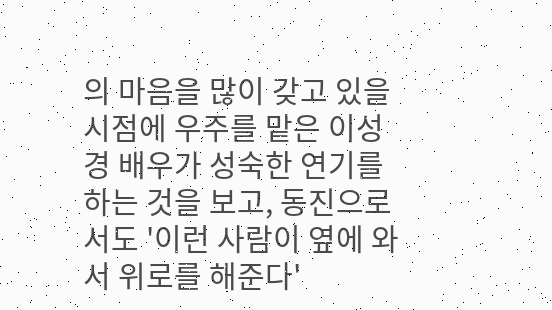의 마음을 많이 갖고 있을 시점에 우주를 맡은 이성경 배우가 성숙한 연기를 하는 것을 보고, 동진으로서도 '이런 사람이 옆에 와서 위로를 해준다'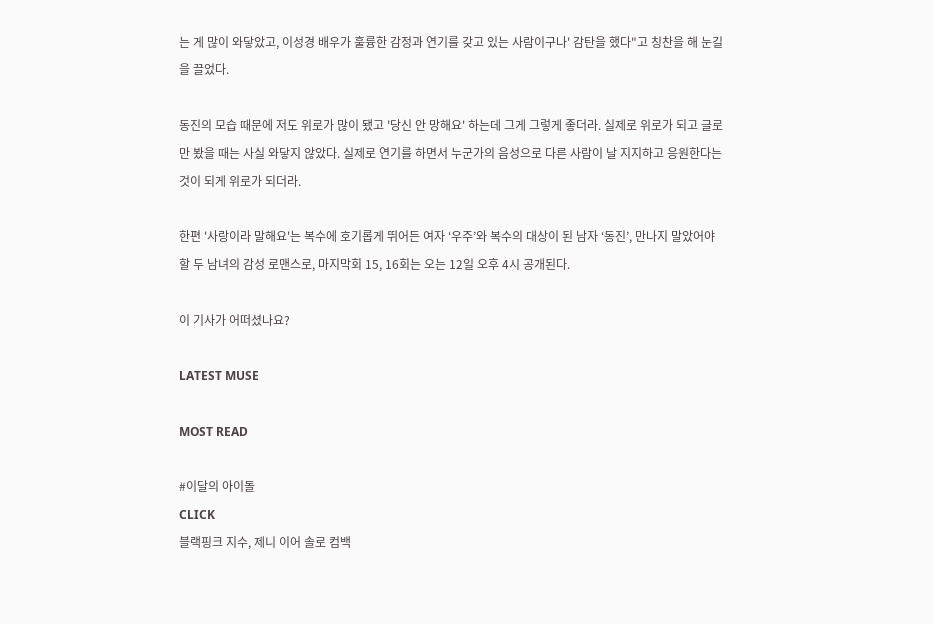는 게 많이 와닿았고, 이성경 배우가 훌륭한 감정과 연기를 갖고 있는 사람이구나' 감탄을 했다"고 칭찬을 해 눈길을 끌었다.

동진의 모습 때문에 저도 위로가 많이 됐고 '당신 안 망해요' 하는데 그게 그렇게 좋더라. 실제로 위로가 되고 글로만 봤을 때는 사실 와닿지 않았다. 실제로 연기를 하면서 누군가의 음성으로 다른 사람이 날 지지하고 응원한다는 것이 되게 위로가 되더라.

한편 '사랑이라 말해요'는 복수에 호기롭게 뛰어든 여자 ‘우주’와 복수의 대상이 된 남자 ‘동진’, 만나지 말았어야 할 두 남녀의 감성 로맨스로, 마지막회 15, 16회는 오는 12일 오후 4시 공개된다.

이 기사가 어떠셨나요?

LATEST MUSE

MOST READ

#이달의 아이돌
CLICK
블랙핑크 지수, 제니 이어 솔로 컴백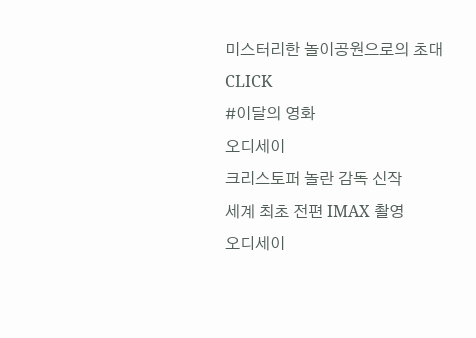미스터리한 놀이공원으로의 초대
CLICK
#이달의 영화
오디세이
크리스토퍼 놀란 감독 신작
세계 최초 전편 IMAX 촬영
오디세이